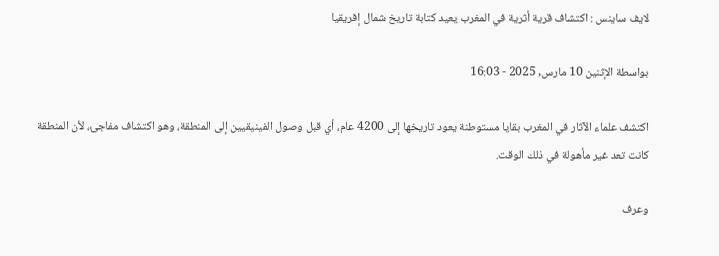لايف ساينس : اكتشاف قرية أثرية في المغرب يعيد كتابة تاريخ شمال إفريقيا

بواسطة الإثنين 10 مارس, 2025 - 16:03

اكتشف علماء الآثار في المغرب بقايا مستوطنة يعود تاريخها إلى 4200 عام، أي قبل وصول الفينيقيين إلى المنطقة، وهو اكتشاف مفاجئ، لأن المنطقة كانت تعد غير مأهولة في ذلك الوقت.

وعرف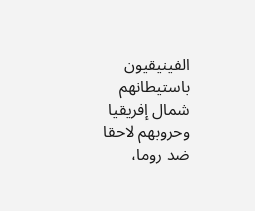الفينيقيون باستيطانهم شمال إفريقيا وحروبهم لاحقا ضد روما،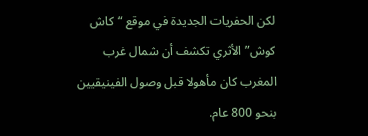لكن الحفريات الجديدة في موقع “كاش كوش” الأثري تكشف أن شمال غرب المغرب كان مأهولا قبل وصول الفينيقيين بنحو 800 عام.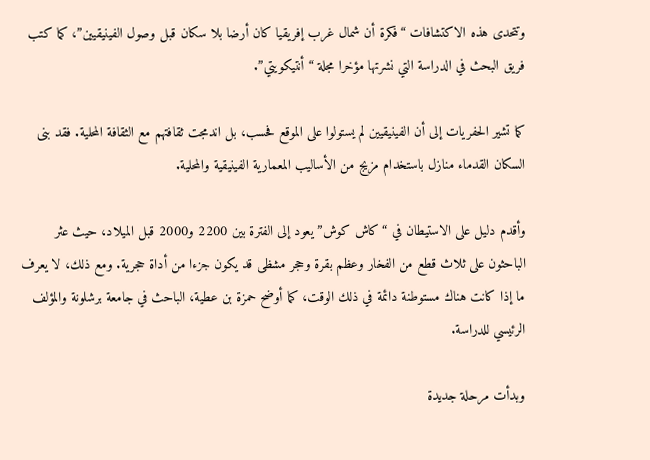وتتحدى هذه الاكتشافات “فكرة أن شمال غرب إفريقيا كان أرضا بلا سكان قبل وصول الفينيقيين”، كما كتب فريق البحث في الدراسة التي نشرتها مؤخرا مجلة “أنتيكويتي”.

كما تشير الحفريات إلى أن الفينيقيين لم يستولوا على الموقع فحسب، بل اندمجت ثقافتهم مع الثقافة المحلية. فقد بنى السكان القدماء منازل باستخدام مزيج من الأساليب المعمارية الفينيقية والمحلية.

وأقدم دليل على الاستيطان في “كاش كوش” يعود إلى الفترة بين 2200 و2000 قبل الميلاد، حيث عثر الباحثون على ثلاث قطع من الفخار وعظم بقرة وحجر مشظى قد يكون جزءا من أداة حجرية. ومع ذلك، لا يعرف ما إذا كانت هناك مستوطنة دائمة في ذلك الوقت، كما أوضح حمزة بن عطية، الباحث في جامعة برشلونة والمؤلف الرئيسي للدراسة.

وبدأت مرحلة جديدة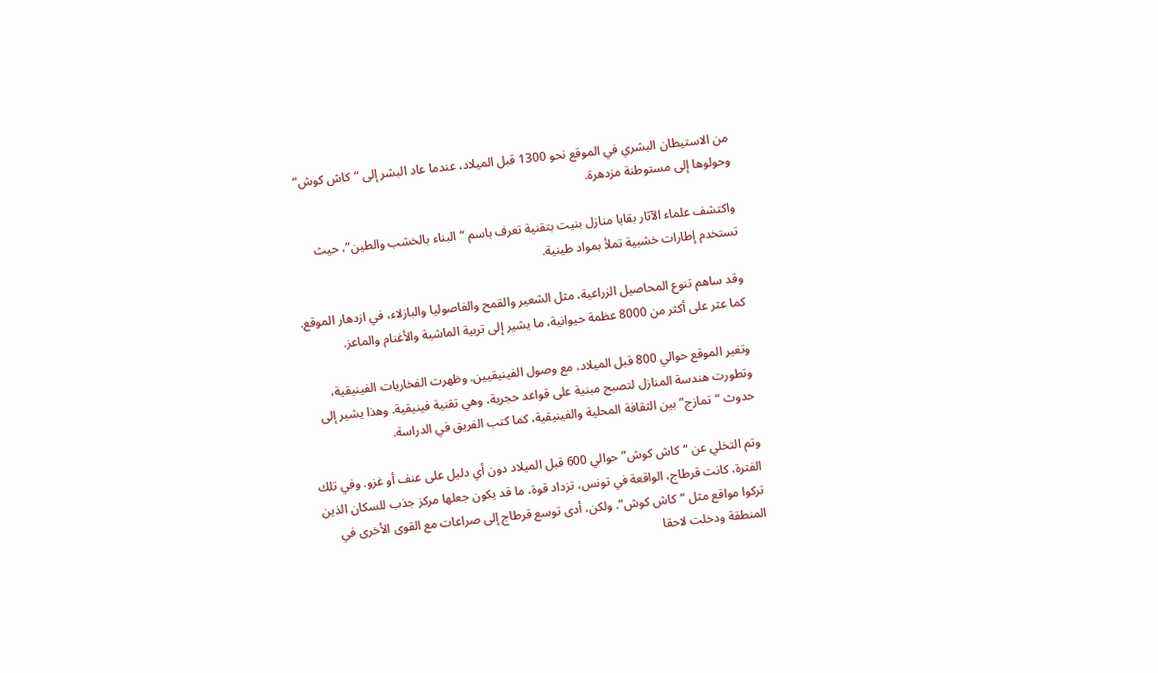من الاستيطان البشري في الموقع نحو 1300 قبل الميلاد، عندما عاد البشر إلى “كاش كوش” وحولوها إلى مستوطنة مزدهرة.

واكتشف علماء الآثار بقايا منازل بنيت بتقنية تعرف باسم “البناء بالخشب والطين”، حيث تستخدم إطارات خشبية تملأ بمواد طينية.

وقد ساهم تنوع المحاصيل الزراعية، مثل الشعير والقمح والفاصوليا والبازلاء، في ازدهار الموقع. كما عثر على أكثر من 8000 عظمة حيوانية، ما يشير إلى تربية الماشية والأغنام والماعز.

وتغير الموقع حوالي 800 قبل الميلاد، مع وصول الفينيقيين. وظهرت الفخاريات الفينيقية، وتطورت هندسة المنازل لتصبح مبنية على قواعد حجرية، وهي تقنية فينيقية. وهذا يشير إلى حدوث “تمازج” بين الثقافة المحلية والفينيقية، كما كتب الفريق في الدراسة.

وتم التخلي عن “كاش كوش” حوالي 600 قبل الميلاد دون أي دليل على عنف أو غزو. وفي تلك الفترة، كانت قرطاج، الواقعة في تونس، تزداد قوة، ما قد يكون جعلها مركز جذب للسكان الذين تركوا مواقع مثل “كاش كوش”. ولكن، أدى توسع قرطاج إلى صراعات مع القوى الأخرى في المنطقة ودخلت لاحقا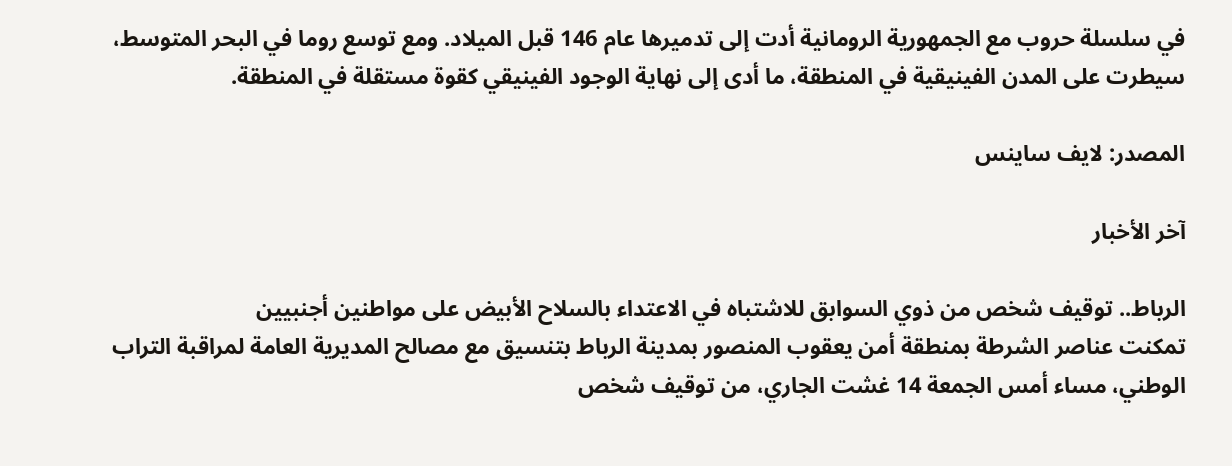في سلسلة حروب مع الجمهورية الرومانية أدت إلى تدميرها عام 146 قبل الميلاد. ومع توسع روما في البحر المتوسط، سيطرت على المدن الفينيقية في المنطقة، ما أدى إلى نهاية الوجود الفينيقي كقوة مستقلة في المنطقة.

المصدر: لايف ساينس

آخر الأخبار

الرباط.. توقيف شخص من ذوي السوابق للاشتباه في الاعتداء بالسلاح الأبيض على مواطنين أجنبيين
تمكنت عناصر الشرطة بمنطقة أمن يعقوب المنصور بمدينة الرباط بتنسيق مع مصالح المديرية العامة لمراقبة التراب الوطني، مساء أمس الجمعة 14 غشت الجاري، من توقيف شخص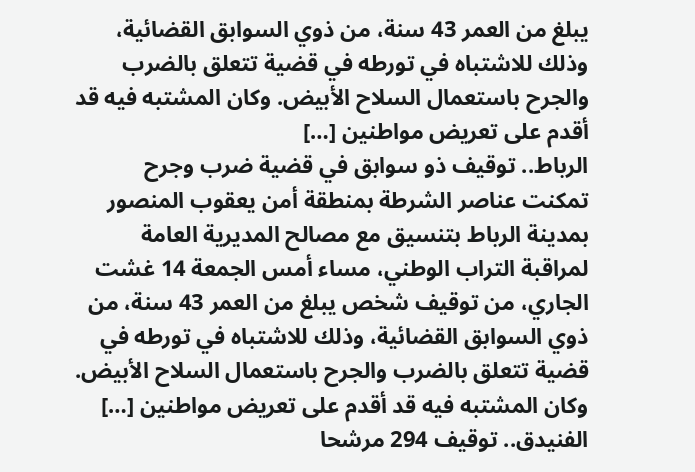يبلغ من العمر 43 سنة، من ذوي السوابق القضائية، وذلك للاشتباه في تورطه في قضية تتعلق بالضرب والجرح باستعمال السلاح الأبيض. وكان المشتبه فيه قد أقدم على تعريض مواطنين […]
الرباط.. توقيف ذو سوابق في قضية ضرب وجرح
تمكنت عناصر الشرطة بمنطقة أمن يعقوب المنصور بمدينة الرباط بتنسيق مع مصالح المديرية العامة لمراقبة التراب الوطني، مساء أمس الجمعة 14 غشت الجاري، من توقيف شخص يبلغ من العمر 43 سنة، من ذوي السوابق القضائية، وذلك للاشتباه في تورطه في قضية تتعلق بالضرب والجرح باستعمال السلاح الأبيض. وكان المشتبه فيه قد أقدم على تعريض مواطنين […]
الفنيدق.. توقيف 294 مرشحا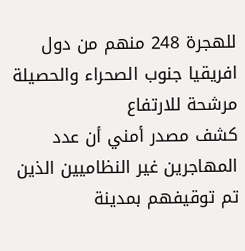للهجرة 248 منهم من دول افريقيا جنوب الصحراء والحصيلة مرشحة للارتفاع
كشف مصدر أمني أن عدد المهاجرين غير النظاميين الذين تم توقيفهم بمدينة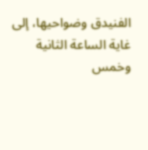الفنيدق وضواحيها، إلى غاية الساعة الثانية وخمس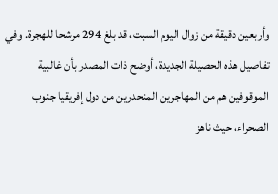وأربعين دقيقة من زوال اليوم السبت، قد بلغ 294 مرشحا للهجرة. وفي تفاصيل هذه الحصيلة الجديدة، أوضح ذات المصدر بأن غالبية الموقوفين هم من المهاجرين المنحدرين من دول إفريقيا جنوب الصحراء، حيث ناهز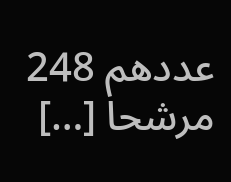عددهم 248 مرشحا […]